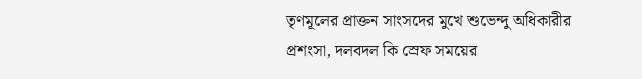তৃণমূলের প্রাক্তন সাংসদের মুখে শুভেন্দু অধিকারীর প্রশংসা, দলবদল কি স্রেফ সময়ের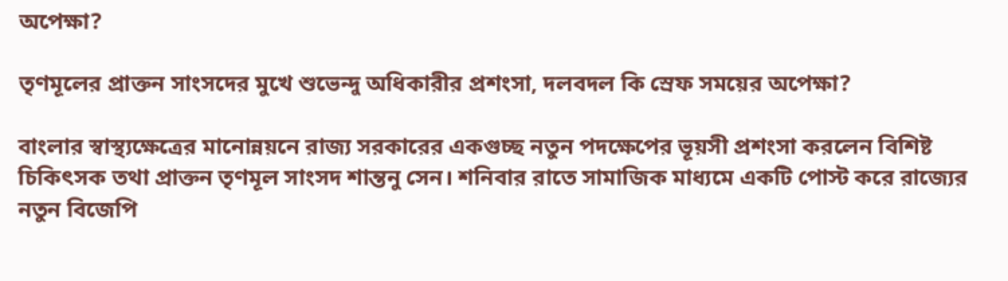অপেক্ষা?

তৃণমূলের প্রাক্তন সাংসদের মুখে শুভেন্দু অধিকারীর প্রশংসা, দলবদল কি স্রেফ সময়ের অপেক্ষা?

বাংলার স্বাস্থ্যক্ষেত্রের মানোন্নয়নে রাজ্য সরকারের একগুচ্ছ নতুন পদক্ষেপের ভূয়সী প্রশংসা করলেন বিশিষ্ট চিকিৎসক তথা প্রাক্তন তৃণমূল সাংসদ শান্তনু সেন। শনিবার রাতে সামাজিক মাধ্যমে একটি পোস্ট করে রাজ্যের নতুন বিজেপি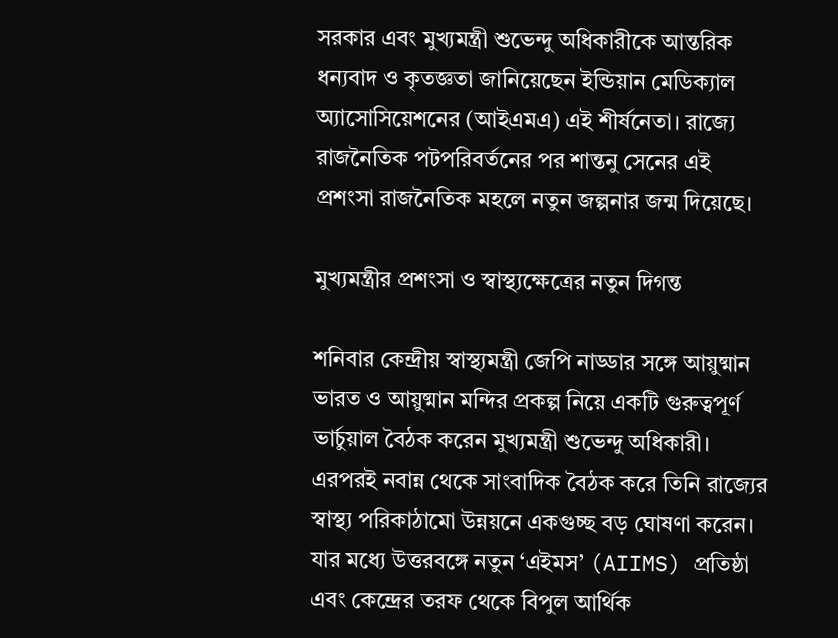সরকার এবং মুখ্যমন্ত্রী শুভেন্দু অধিকারীকে আন্তরিক ধন্যবাদ ও কৃতজ্ঞতা জানিয়েছেন ইন্ডিয়ান মেডিক্যাল অ্যাসোসিয়েশনের (আইএমএ) এই শীর্ষনেতা। রাজ্যে রাজনৈতিক পটপরিবর্তনের পর শান্তনু সেনের এই প্রশংসা রাজনৈতিক মহলে নতুন জল্পনার জন্ম দিয়েছে।

মুখ্যমন্ত্রীর প্রশংসা ও স্বাস্থ্যক্ষেত্রের নতুন দিগন্ত

শনিবার কেন্দ্রীয় স্বাস্থ্যমন্ত্রী জেপি নাড্ডার সঙ্গে আয়ুষ্মান ভারত ও আয়ুষ্মান মন্দির প্রকল্প নিয়ে একটি গুরুত্বপূর্ণ ভার্চুয়াল বৈঠক করেন মুখ্যমন্ত্রী শুভেন্দু অধিকারী। এরপরই নবান্ন থেকে সাংবাদিক বৈঠক করে তিনি রাজ্যের স্বাস্থ্য পরিকাঠামো উন্নয়নে একগুচ্ছ বড় ঘোষণা করেন। যার মধ্যে উত্তরবঙ্গে নতুন ‘এইমস’ (AIIMS) প্রতিষ্ঠা এবং কেন্দ্রের তরফ থেকে বিপুল আর্থিক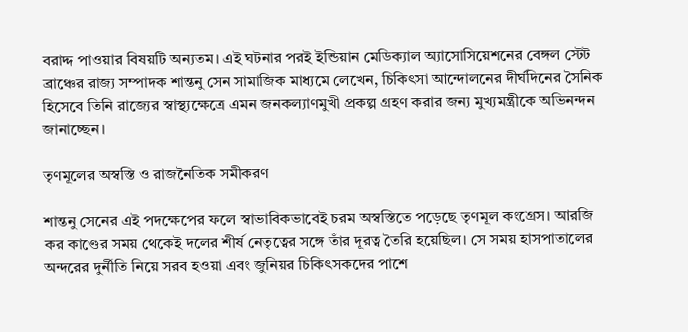বরাদ্দ পাওয়ার বিষয়টি অন্যতম। এই ঘটনার পরই ইন্ডিয়ান মেডিক্যাল অ্যাসোসিয়েশনের বেঙ্গল স্টেট ব্রাঞ্চের রাজ্য সম্পাদক শান্তনু সেন সামাজিক মাধ্যমে লেখেন, চিকিৎসা আন্দোলনের দীর্ঘদিনের সৈনিক হিসেবে তিনি রাজ্যের স্বাস্থ্যক্ষেত্রে এমন জনকল্যাণমুখী প্রকল্প গ্রহণ করার জন্য মুখ্যমন্ত্রীকে অভিনন্দন জানাচ্ছেন।

তৃণমূলের অস্বস্তি ও রাজনৈতিক সমীকরণ

শান্তনু সেনের এই পদক্ষেপের ফলে স্বাভাবিকভাবেই চরম অস্বস্তিতে পড়েছে তৃণমূল কংগ্রেস। আরজি কর কাণ্ডের সময় থেকেই দলের শীর্ষ নেতৃত্বের সঙ্গে তাঁর দূরত্ব তৈরি হয়েছিল। সে সময় হাসপাতালের অন্দরের দুর্নীতি নিয়ে সরব হওয়া এবং জুনিয়র চিকিৎসকদের পাশে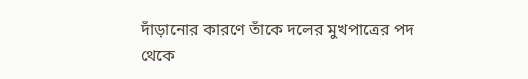দাঁড়ানোর কারণে তাঁকে দলের মুখপাত্রের পদ থেকে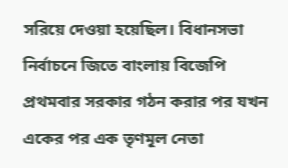সরিয়ে দেওয়া হয়েছিল। বিধানসভা নির্বাচনে জিতে বাংলায় বিজেপি প্রথমবার সরকার গঠন করার পর যখন একের পর এক তৃণমূল নেতা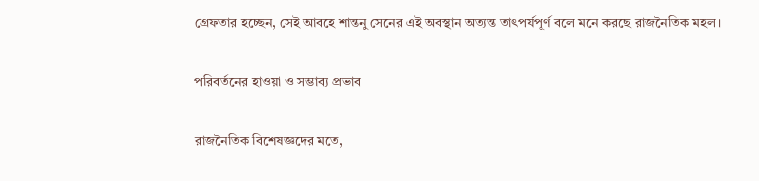গ্রেফতার হচ্ছেন, সেই আবহে শান্তনু সেনের এই অবস্থান অত্যন্ত তাৎপর্যপূর্ণ বলে মনে করছে রাজনৈতিক মহল।

পরিবর্তনের হাওয়া ও সম্ভাব্য প্রভাব

রাজনৈতিক বিশেষজ্ঞদের মতে,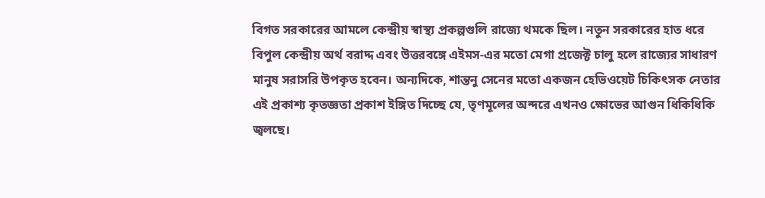বিগত সরকারের আমলে কেন্দ্রীয় স্বাস্থ্য প্রকল্পগুলি রাজ্যে থমকে ছিল। নতুন সরকারের হাত ধরে বিপুল কেন্দ্রীয় অর্থ বরাদ্দ এবং উত্তরবঙ্গে এইমস-এর মতো মেগা প্রজেক্ট চালু হলে রাজ্যের সাধারণ মানুষ সরাসরি উপকৃত হবেন। অন্যদিকে, শান্তনু সেনের মতো একজন হেভিওয়েট চিকিৎসক নেতার এই প্রকাশ্য কৃতজ্ঞতা প্রকাশ ইঙ্গিত দিচ্ছে যে, তৃণমূলের অন্দরে এখনও ক্ষোভের আগুন ধিকিধিকি জ্বলছে।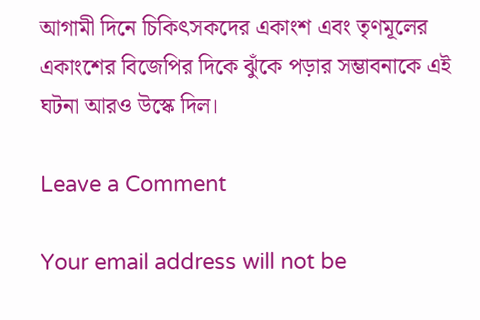আগামী দিনে চিকিৎসকদের একাংশ এবং তৃণমূলের একাংশের বিজেপির দিকে ঝুঁকে পড়ার সম্ভাবনাকে এই ঘটনা আরও উস্কে দিল।

Leave a Comment

Your email address will not be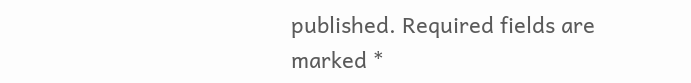published. Required fields are marked *